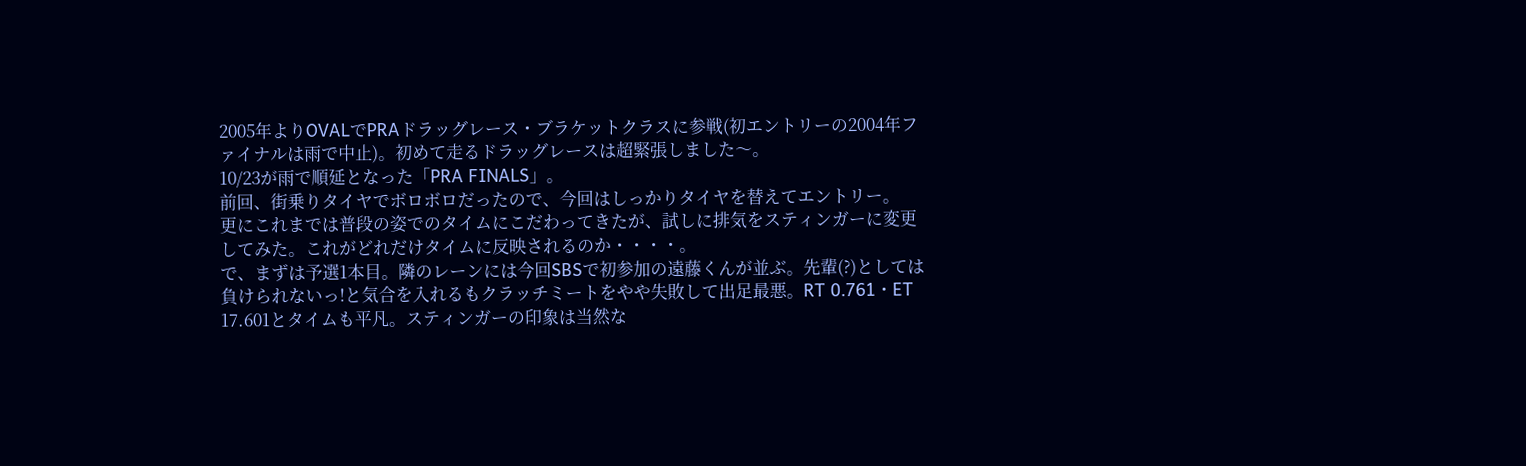2005年よりOVALでPRAドラッグレース・ブラケットクラスに参戦(初エントリーの2004年ファイナルは雨で中止)。初めて走るドラッグレースは超緊張しました〜。
10/23が雨で順延となった「PRA FINALS」。
前回、街乗りタイヤでボロボロだったので、今回はしっかりタイヤを替えてエントリー。
更にこれまでは普段の姿でのタイムにこだわってきたが、試しに排気をスティンガーに変更してみた。これがどれだけタイムに反映されるのか・・・・。
で、まずは予選1本目。隣のレーンには今回SBSで初参加の遠藤くんが並ぶ。先輩(?)としては負けられないっ!と気合を入れるもクラッチミートをやや失敗して出足最悪。RT 0.761・ET 17.601とタイムも平凡。スティンガーの印象は当然な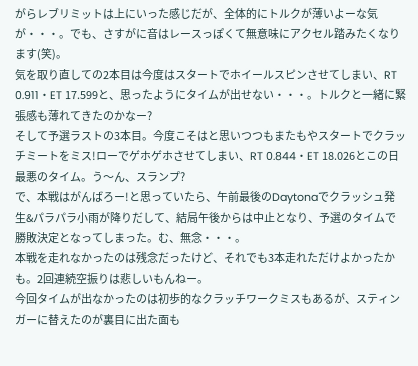がらレブリミットは上にいった感じだが、全体的にトルクが薄いよーな気が・・・。でも、さすがに音はレースっぽくて無意味にアクセル踏みたくなります(笑)。
気を取り直しての2本目は今度はスタートでホイールスピンさせてしまい、RT 0.911・ET 17.599と、思ったようにタイムが出せない・・・。トルクと一緒に緊張感も薄れてきたのかなー?
そして予選ラストの3本目。今度こそはと思いつつもまたもやスタートでクラッチミートをミス!ローでゲホゲホさせてしまい、RT 0.844・ET 18.026とこの日最悪のタイム。う〜ん、スランプ?
で、本戦はがんばろー!と思っていたら、午前最後のDaytonaでクラッシュ発生&パラパラ小雨が降りだして、結局午後からは中止となり、予選のタイムで勝敗決定となってしまった。む、無念・・・。
本戦を走れなかったのは残念だったけど、それでも3本走れただけよかったかも。2回連続空振りは悲しいもんねー。
今回タイムが出なかったのは初歩的なクラッチワークミスもあるが、スティンガーに替えたのが裏目に出た面も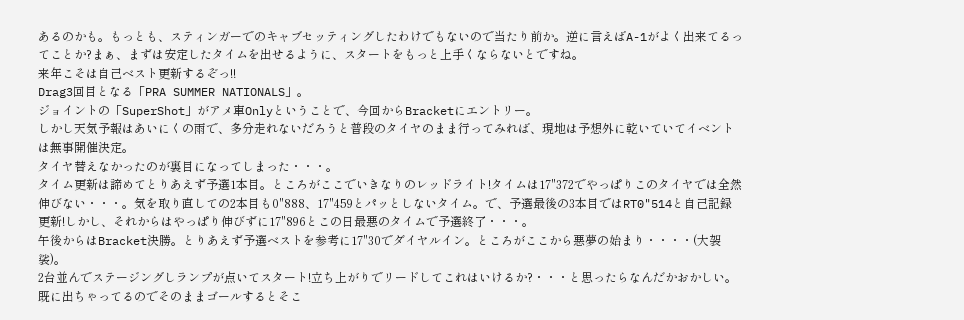あるのかも。もっとも、スティンガーでのキャブセッティングしたわけでもないので当たり前か。逆に言えばA-1がよく出来てるってことか?まぁ、まずは安定したタイムを出せるように、スタートをもっと上手くならないとですね。
来年こそは自己ベスト更新するぞっ!!
Drag3回目となる「PRA SUMMER NATIONALS」。
ジョイントの「SuperShot」がアメ車Onlyということで、今回からBracketにエントリー。
しかし天気予報はあいにくの雨で、多分走れないだろうと普段のタイヤのまま行ってみれば、現地は予想外に乾いていてイベントは無事開催決定。
タイヤ替えなかったのが裏目になってしまった・・・。
タイム更新は諦めてとりあえず予選1本目。ところがここでいきなりのレッドライト!タイムは17"372でやっぱりこのタイヤでは全然伸びない・・・。気を取り直しての2本目も0"888、17"459とパッとしないタイム。で、予選最後の3本目ではRT0"514と自己記録更新!しかし、それからはやっぱり伸びずに17"896とこの日最悪のタイムで予選終了・・・。
午後からはBracket決勝。とりあえず予選ベストを参考に17"30でダイヤルイン。ところがここから悪夢の始まり・・・・(大袈裟)。
2台並んでステージングしランプが点いてスタート!立ち上がりでリードしてこれはいけるか?・・・と思ったらなんだかおかしい。既に出ちゃってるのでそのままゴールするとそこ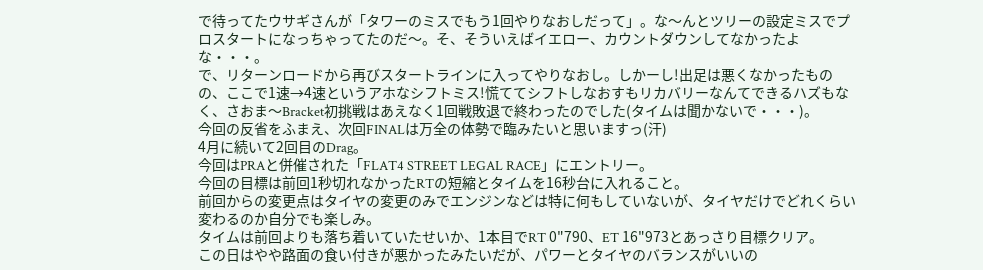で待ってたウサギさんが「タワーのミスでもう1回やりなおしだって」。な〜んとツリーの設定ミスでプロスタートになっちゃってたのだ〜。そ、そういえばイエロー、カウントダウンしてなかったよな・・・。
で、リターンロードから再びスタートラインに入ってやりなおし。しかーし!出足は悪くなかったものの、ここで1速→4速というアホなシフトミス!慌ててシフトしなおすもリカバリーなんてできるハズもなく、さおま〜Bracket初挑戦はあえなく1回戦敗退で終わったのでした(タイムは聞かないで・・・)。
今回の反省をふまえ、次回FINALは万全の体勢で臨みたいと思いますっ(汗)
4月に続いて2回目のDrag。
今回はPRAと併催された「FLAT4 STREET LEGAL RACE」にエントリー。
今回の目標は前回1秒切れなかったRTの短縮とタイムを16秒台に入れること。
前回からの変更点はタイヤの変更のみでエンジンなどは特に何もしていないが、タイヤだけでどれくらい変わるのか自分でも楽しみ。
タイムは前回よりも落ち着いていたせいか、1本目でRT 0"790、ET 16"973とあっさり目標クリア。
この日はやや路面の食い付きが悪かったみたいだが、パワーとタイヤのバランスがいいの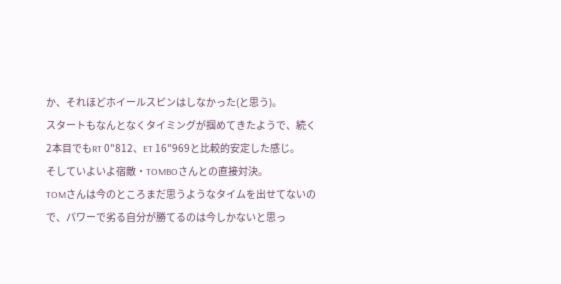か、それほどホイールスピンはしなかった(と思う)。
スタートもなんとなくタイミングが掴めてきたようで、続く2本目でもRT 0"812、ET 16"969と比較的安定した感じ。
そしていよいよ宿敵・TOMBOさんとの直接対決。
TOMさんは今のところまだ思うようなタイムを出せてないので、パワーで劣る自分が勝てるのは今しかないと思っ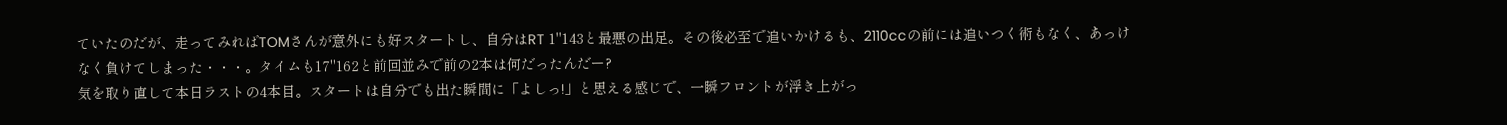ていたのだが、走ってみればTOMさんが意外にも好スタートし、自分はRT 1"143と最悪の出足。その後必至で追いかけるも、2110ccの前には追いつく術もなく、あっけなく負けてしまった・・・。タイムも17"162と前回並みで前の2本は何だったんだー?
気を取り直して本日ラストの4本目。スタートは自分でも出た瞬間に「よしっ!」と思える感じで、一瞬フロントが浮き上がっ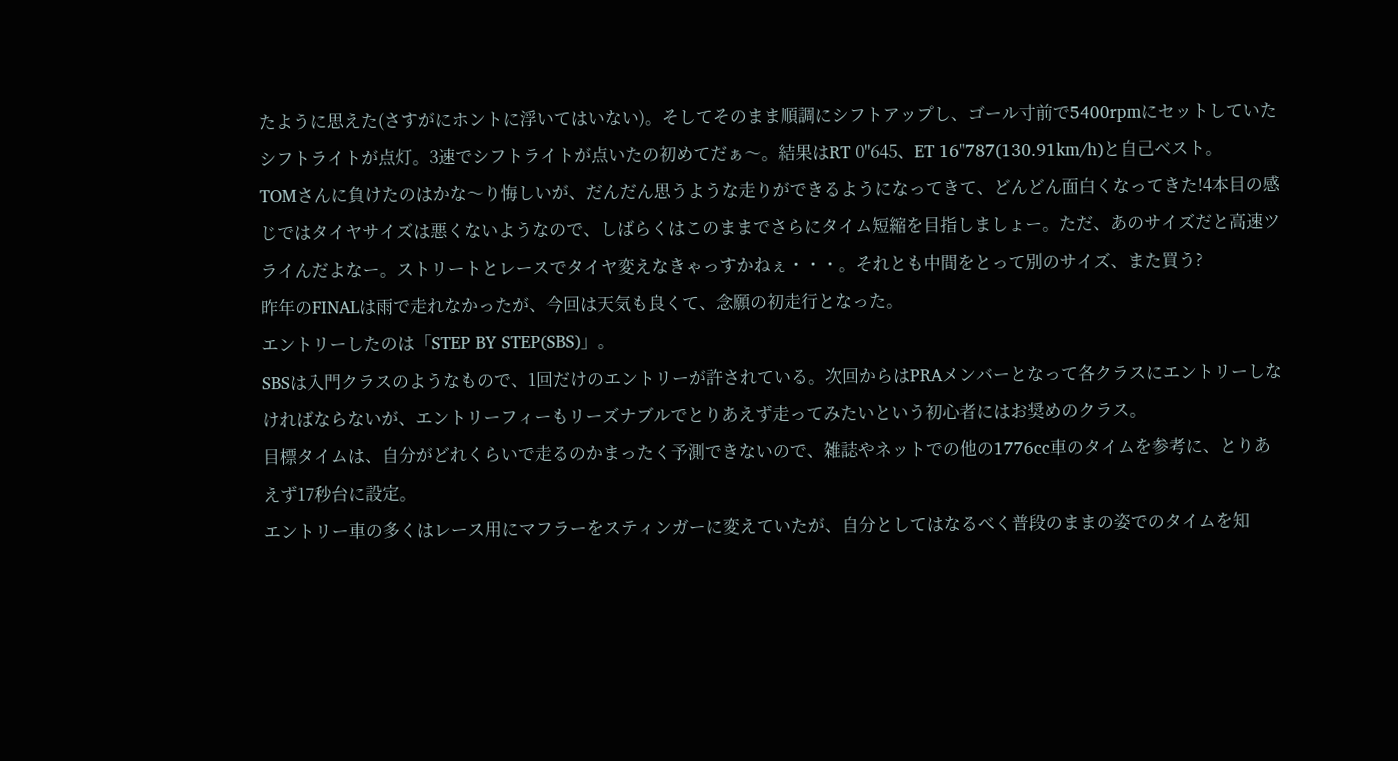たように思えた(さすがにホントに浮いてはいない)。そしてそのまま順調にシフトアップし、ゴール寸前で5400rpmにセットしていたシフトライトが点灯。3速でシフトライトが点いたの初めてだぁ〜。結果はRT 0"645、ET 16"787(130.91km/h)と自己ベスト。
TOMさんに負けたのはかな〜り悔しいが、だんだん思うような走りができるようになってきて、どんどん面白くなってきた!4本目の感じではタイヤサイズは悪くないようなので、しばらくはこのままでさらにタイム短縮を目指しましょー。ただ、あのサイズだと高速ツライんだよなー。ストリートとレースでタイヤ変えなきゃっすかねぇ・・・。それとも中間をとって別のサイズ、また買う?
昨年のFINALは雨で走れなかったが、今回は天気も良くて、念願の初走行となった。
エントリーしたのは「STEP BY STEP(SBS)」。
SBSは入門クラスのようなもので、1回だけのエントリーが許されている。次回からはPRAメンバーとなって各クラスにエントリーしなければならないが、エントリーフィーもリーズナブルでとりあえず走ってみたいという初心者にはお奨めのクラス。
目標タイムは、自分がどれくらいで走るのかまったく予測できないので、雑誌やネットでの他の1776cc車のタイムを参考に、とりあえず17秒台に設定。
エントリー車の多くはレース用にマフラーをスティンガーに変えていたが、自分としてはなるべく普段のままの姿でのタイムを知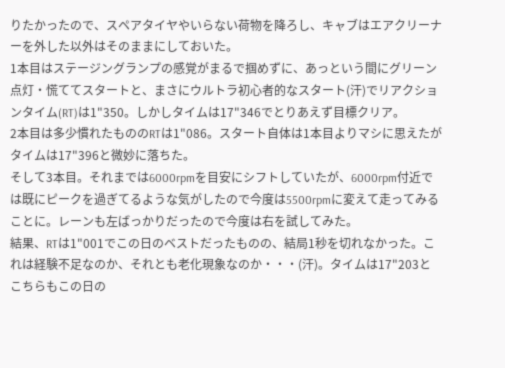りたかったので、スペアタイヤやいらない荷物を降ろし、キャブはエアクリーナーを外した以外はそのままにしておいた。
1本目はステージングランプの感覚がまるで掴めずに、あっという間にグリーン点灯・慌ててスタートと、まさにウルトラ初心者的なスタート(汗)でリアクションタイム(RT)は1"350。しかしタイムは17"346でとりあえず目標クリア。
2本目は多少慣れたもののRTは1"086。スタート自体は1本目よりマシに思えたがタイムは17"396と微妙に落ちた。
そして3本目。それまでは6000rpmを目安にシフトしていたが、6000rpm付近では既にピークを過ぎてるような気がしたので今度は5500rpmに変えて走ってみることに。レーンも左ばっかりだったので今度は右を試してみた。
結果、RTは1"001でこの日のベストだったものの、結局1秒を切れなかった。これは経験不足なのか、それとも老化現象なのか・・・(汗)。タイムは17"203とこちらもこの日の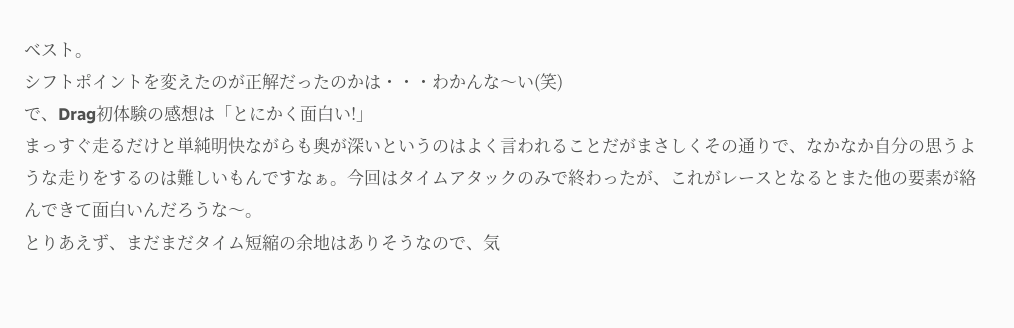ベスト。
シフトポイントを変えたのが正解だったのかは・・・わかんな〜い(笑)
で、Drag初体験の感想は「とにかく面白い!」
まっすぐ走るだけと単純明快ながらも奥が深いというのはよく言われることだがまさしくその通りで、なかなか自分の思うような走りをするのは難しいもんですなぁ。今回はタイムアタックのみで終わったが、これがレースとなるとまた他の要素が絡んできて面白いんだろうな〜。
とりあえず、まだまだタイム短縮の余地はありそうなので、気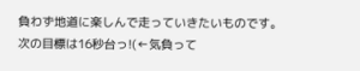負わず地道に楽しんで走っていきたいものです。
次の目標は16秒台っ!(←気負って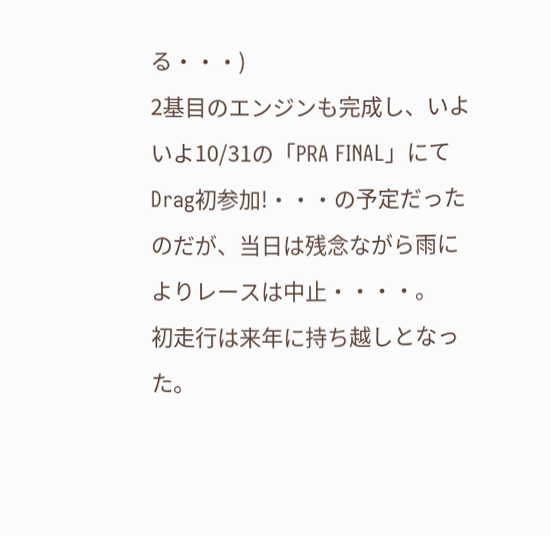る・・・)
2基目のエンジンも完成し、いよいよ10/31の「PRA FINAL」にてDrag初参加!・・・の予定だったのだが、当日は残念ながら雨によりレースは中止・・・・。
初走行は来年に持ち越しとなった。